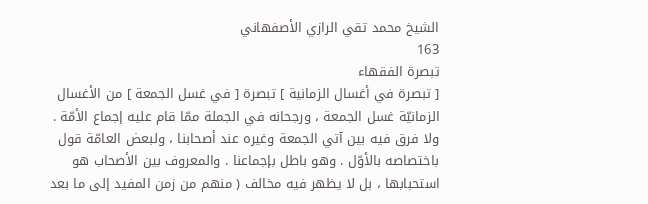الشيخ محمد تقي الرازي الأصفهاني
163
تبصرة الفقهاء
[ تبصرة في أغسال الزمانية ] تبصرة [ في غسل الجمعة ] من الأغسال الزمانيّة غسل الجمعة ، ورجحانه في الجملة ممّا قام عليه إجماع الأمّة . ولا فرق فيه بين آتي الجمعة وغيره عند أصحابنا ، ولبعض العامّة قول باختصاصه بالأوّل . وهو باطل بإجماعنا . والمعروف بين الأصحاب هو استحبابها ، بل لا يظهر فيه مخالف ( منهم من زمن المفيد إلى ما بعد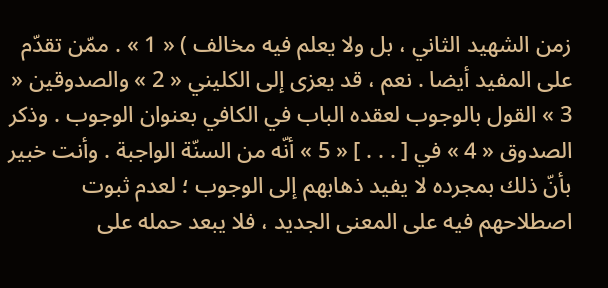زمن الشهيد الثاني ، بل ولا يعلم فيه مخالف ) « 1 » . ممّن تقدّم على المفيد أيضا . نعم ، قد يعزى إلى الكليني « 2 » والصدوقين « 3 » القول بالوجوب لعقده الباب في الكافي بعنوان الوجوب . وذكر الصدوق « 4 » في [ . . . ] « 5 » أنّه من السنّة الواجبة . وأنت خبير بأنّ ذلك بمجرده لا يفيد ذهابهم إلى الوجوب ؛ لعدم ثبوت اصطلاحهم فيه على المعنى الجديد ، فلا يبعد حمله على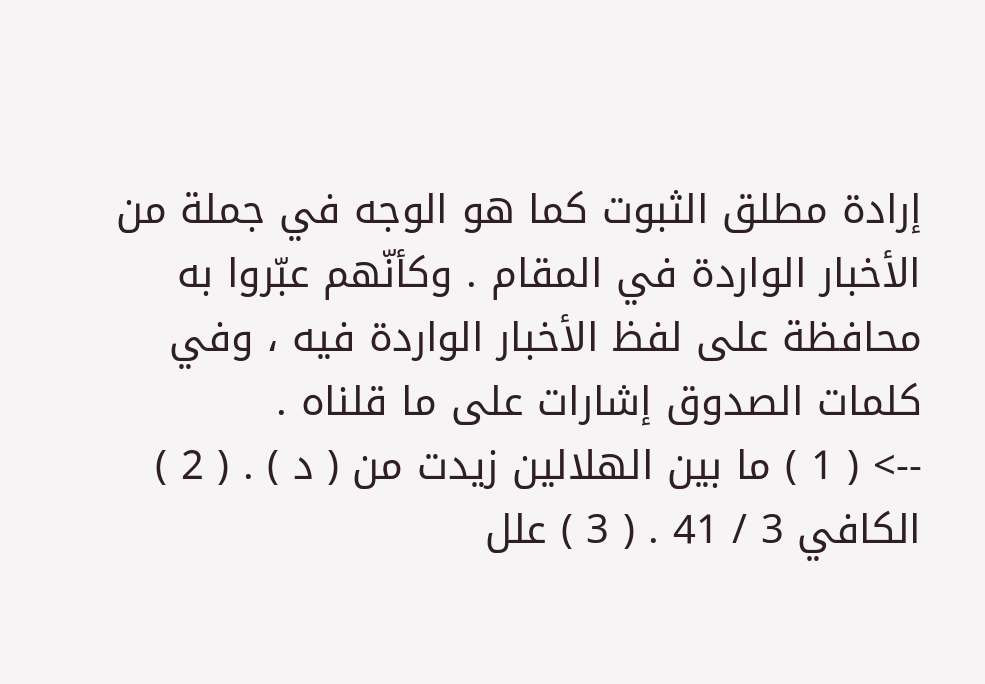إرادة مطلق الثبوت كما هو الوجه في جملة من الأخبار الواردة في المقام . وكأنّهم عبّروا به محافظة على لفظ الأخبار الواردة فيه ، وفي كلمات الصدوق إشارات على ما قلناه .
--> ( 1 ) ما بين الهلالين زيدت من ( د ) . ( 2 ) الكافي 3 / 41 . ( 3 ) علل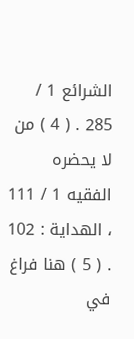الشرائع 1 / 285 . ( 4 ) من لا يحضره الفقيه 1 / 111 ، الهداية : 102 . ( 5 ) هنا فراغ في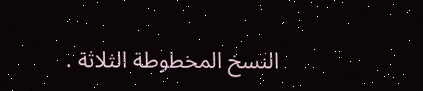النسخ المخطوطة الثلاثة .